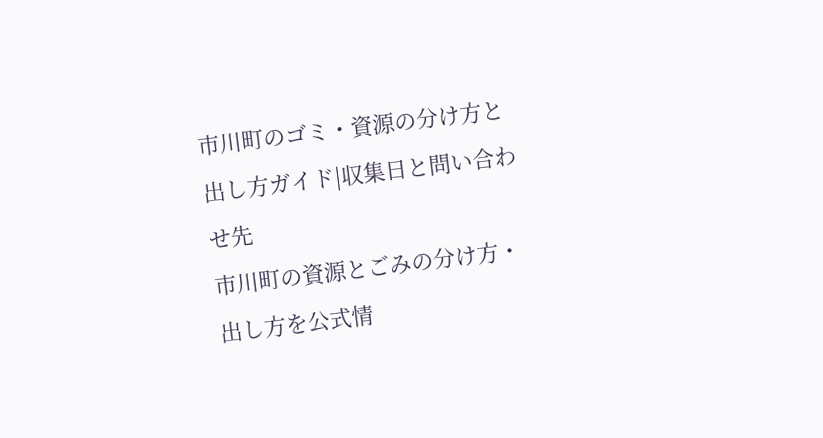市川町のゴミ・資源の分け方と出し方ガイド|収集日と問い合わせ先
市川町の資源とごみの分け方・出し方を公式情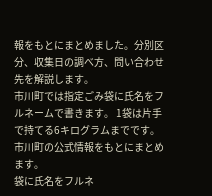報をもとにまとめました。分別区分、収集日の調べ方、問い合わせ先を解説します。
市川町では指定ごみ袋に氏名をフルネームで書きます。 1袋は片手で持てる6キログラムまでです。市川町の公式情報をもとにまとめます。
袋に氏名をフルネ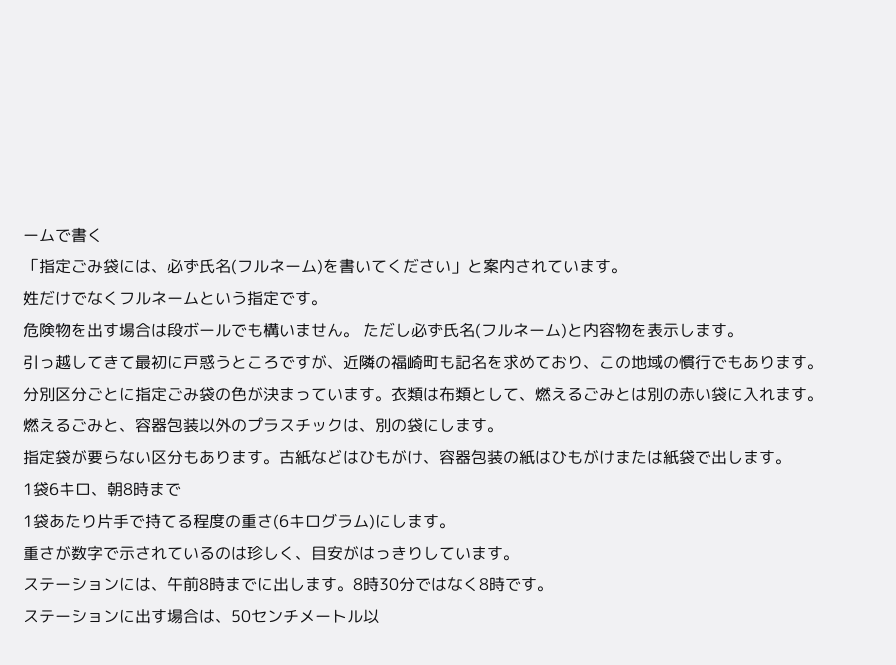ームで書く
「指定ごみ袋には、必ず氏名(フルネーム)を書いてください」と案内されています。
姓だけでなくフルネームという指定です。
危険物を出す場合は段ボールでも構いません。 ただし必ず氏名(フルネーム)と内容物を表示します。
引っ越してきて最初に戸惑うところですが、近隣の福崎町も記名を求めており、この地域の慣行でもあります。
分別区分ごとに指定ごみ袋の色が決まっています。衣類は布類として、燃えるごみとは別の赤い袋に入れます。
燃えるごみと、容器包装以外のプラスチックは、別の袋にします。
指定袋が要らない区分もあります。古紙などはひもがけ、容器包装の紙はひもがけまたは紙袋で出します。
1袋6キロ、朝8時まで
1袋あたり片手で持てる程度の重さ(6キログラム)にします。
重さが数字で示されているのは珍しく、目安がはっきりしています。
ステーションには、午前8時までに出します。8時30分ではなく8時です。
ステーションに出す場合は、50センチメートル以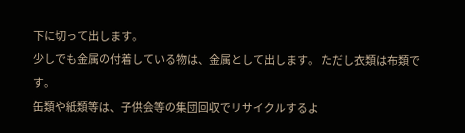下に切って出します。
少しでも金属の付着している物は、金属として出します。 ただし衣類は布類です。
缶類や紙類等は、子供会等の集団回収でリサイクルするよ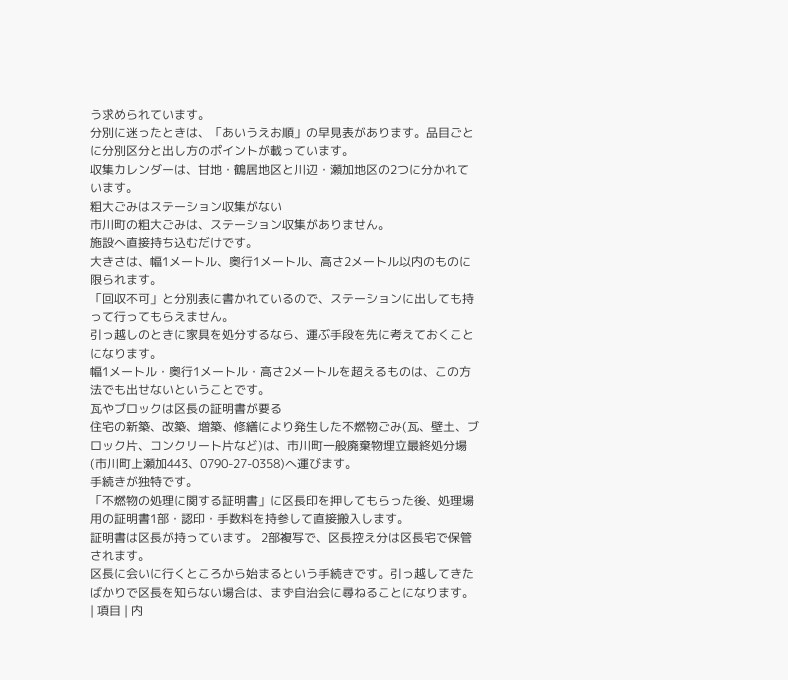う求められています。
分別に迷ったときは、「あいうえお順」の早見表があります。品目ごとに分別区分と出し方のポイントが載っています。
収集カレンダーは、甘地・鶴居地区と川辺・瀬加地区の2つに分かれています。
粗大ごみはステーション収集がない
市川町の粗大ごみは、ステーション収集がありません。
施設へ直接持ち込むだけです。
大きさは、幅1メートル、奥行1メートル、高さ2メートル以内のものに限られます。
「回収不可」と分別表に書かれているので、ステーションに出しても持って行ってもらえません。
引っ越しのときに家具を処分するなら、運ぶ手段を先に考えておくことになります。
幅1メートル・奥行1メートル・高さ2メートルを超えるものは、この方法でも出せないということです。
瓦やブロックは区長の証明書が要る
住宅の新築、改築、増築、修繕により発生した不燃物ごみ(瓦、壁土、ブロック片、コンクリート片など)は、市川町一般廃棄物埋立最終処分場(市川町上瀬加443、0790-27-0358)へ運びます。
手続きが独特です。
「不燃物の処理に関する証明書」に区長印を押してもらった後、処理場用の証明書1部・認印・手数料を持参して直接搬入します。
証明書は区長が持っています。 2部複写で、区長控え分は区長宅で保管されます。
区長に会いに行くところから始まるという手続きです。引っ越してきたばかりで区長を知らない場合は、まず自治会に尋ねることになります。
| 項目 | 内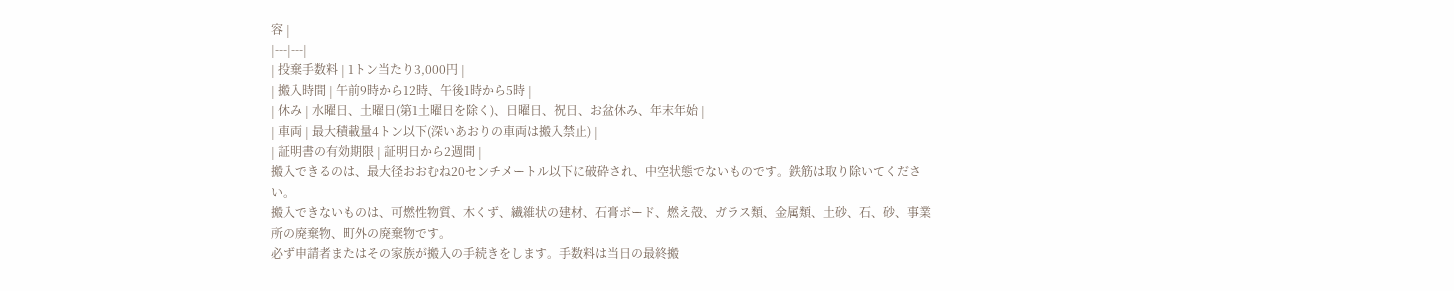容 |
|---|---|
| 投棄手数料 | 1トン当たり3,000円 |
| 搬入時間 | 午前9時から12時、午後1時から5時 |
| 休み | 水曜日、土曜日(第1土曜日を除く)、日曜日、祝日、お盆休み、年末年始 |
| 車両 | 最大積載量4トン以下(深いあおりの車両は搬入禁止) |
| 証明書の有効期限 | 証明日から2週間 |
搬入できるのは、最大径おおむね20センチメートル以下に破砕され、中空状態でないものです。鉄筋は取り除いてください。
搬入できないものは、可燃性物質、木くず、繊維状の建材、石膏ボード、燃え殻、ガラス類、金属類、土砂、石、砂、事業所の廃棄物、町外の廃棄物です。
必ず申請者またはその家族が搬入の手続きをします。手数料は当日の最終搬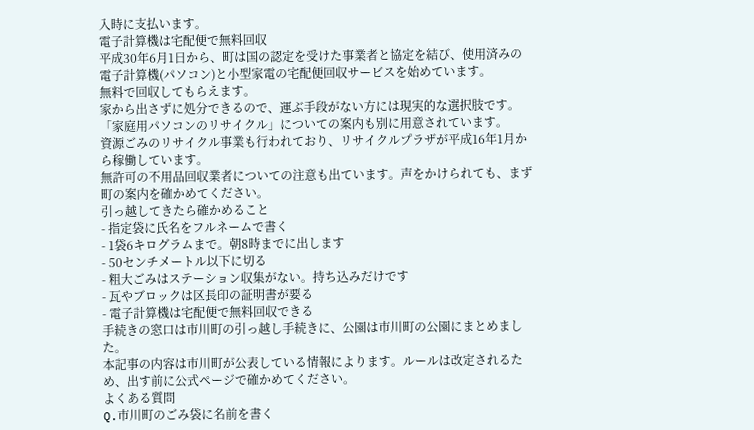入時に支払います。
電子計算機は宅配便で無料回収
平成30年6月1日から、町は国の認定を受けた事業者と協定を結び、使用済みの電子計算機(パソコン)と小型家電の宅配便回収サービスを始めています。
無料で回収してもらえます。
家から出さずに処分できるので、運ぶ手段がない方には現実的な選択肢です。
「家庭用パソコンのリサイクル」についての案内も別に用意されています。
資源ごみのリサイクル事業も行われており、リサイクルプラザが平成16年1月から稼働しています。
無許可の不用品回収業者についての注意も出ています。声をかけられても、まず町の案内を確かめてください。
引っ越してきたら確かめること
- 指定袋に氏名をフルネームで書く
- 1袋6キログラムまで。朝8時までに出します
- 50センチメートル以下に切る
- 粗大ごみはステーション収集がない。持ち込みだけです
- 瓦やブロックは区長印の証明書が要る
- 電子計算機は宅配便で無料回収できる
手続きの窓口は市川町の引っ越し手続きに、公園は市川町の公園にまとめました。
本記事の内容は市川町が公表している情報によります。ルールは改定されるため、出す前に公式ページで確かめてください。
よくある質問
Q.市川町のごみ袋に名前を書く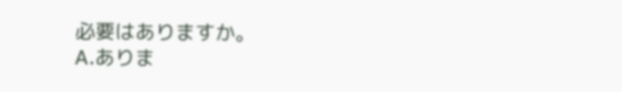必要はありますか。
A.ありま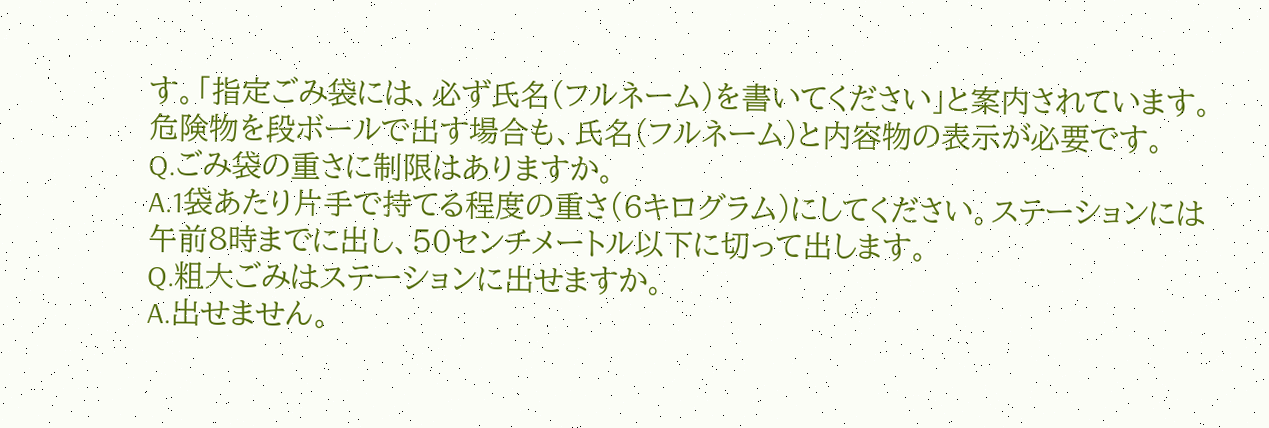す。「指定ごみ袋には、必ず氏名(フルネーム)を書いてください」と案内されています。危険物を段ボールで出す場合も、氏名(フルネーム)と内容物の表示が必要です。
Q.ごみ袋の重さに制限はありますか。
A.1袋あたり片手で持てる程度の重さ(6キログラム)にしてください。ステーションには午前8時までに出し、50センチメートル以下に切って出します。
Q.粗大ごみはステーションに出せますか。
A.出せません。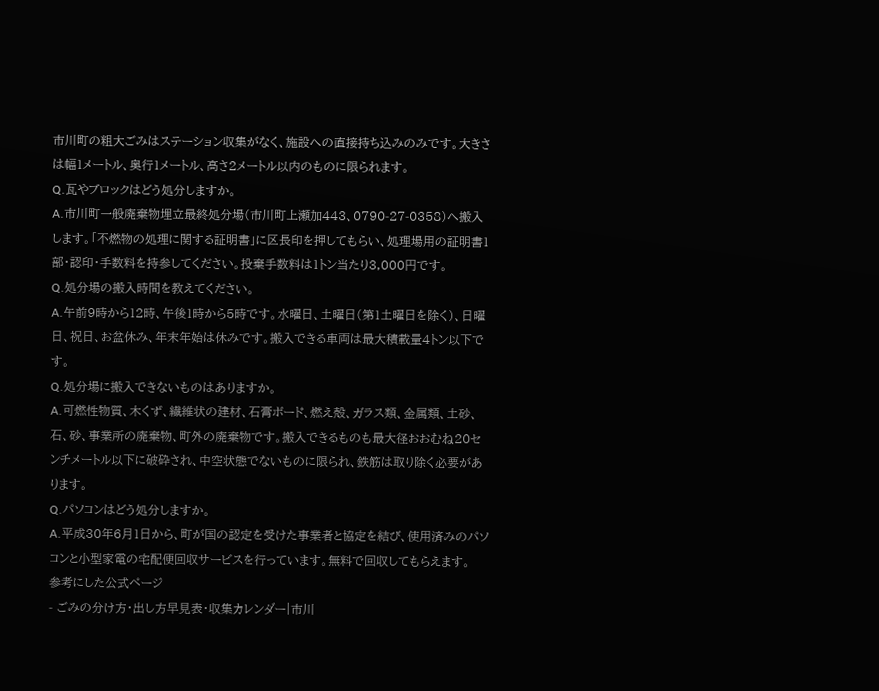市川町の粗大ごみはステーション収集がなく、施設への直接持ち込みのみです。大きさは幅1メートル、奥行1メートル、高さ2メートル以内のものに限られます。
Q.瓦やブロックはどう処分しますか。
A.市川町一般廃棄物埋立最終処分場(市川町上瀬加443、0790-27-0358)へ搬入します。「不燃物の処理に関する証明書」に区長印を押してもらい、処理場用の証明書1部・認印・手数料を持参してください。投棄手数料は1トン当たり3,000円です。
Q.処分場の搬入時間を教えてください。
A.午前9時から12時、午後1時から5時です。水曜日、土曜日(第1土曜日を除く)、日曜日、祝日、お盆休み、年末年始は休みです。搬入できる車両は最大積載量4トン以下です。
Q.処分場に搬入できないものはありますか。
A.可燃性物質、木くず、繊維状の建材、石膏ボード、燃え殻、ガラス類、金属類、土砂、石、砂、事業所の廃棄物、町外の廃棄物です。搬入できるものも最大径おおむね20センチメートル以下に破砕され、中空状態でないものに限られ、鉄筋は取り除く必要があります。
Q.パソコンはどう処分しますか。
A.平成30年6月1日から、町が国の認定を受けた事業者と協定を結び、使用済みのパソコンと小型家電の宅配便回収サービスを行っています。無料で回収してもらえます。
参考にした公式ページ
- ごみの分け方・出し方早見表・収集カレンダー|市川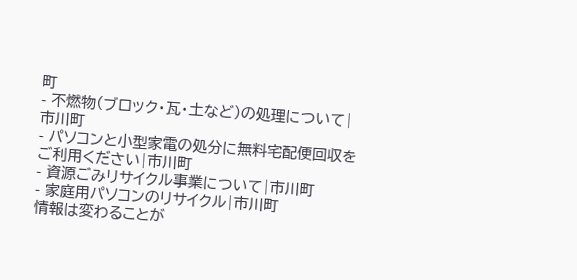町
- 不燃物(ブロック・瓦・土など)の処理について|市川町
- パソコンと小型家電の処分に無料宅配便回収をご利用ください|市川町
- 資源ごみリサイクル事業について|市川町
- 家庭用パソコンのリサイクル|市川町
情報は変わることが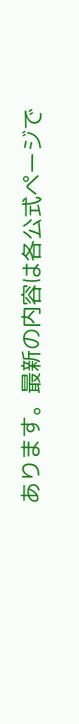あります。最新の内容は各公式ページで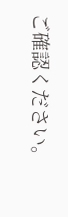ご確認ください。